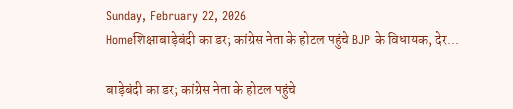Sunday, February 22, 2026
Homeशिक्षाबाड़ेबंदी का डर; कांग्रेस नेता के होटल पहुंचे BJP के विधायक, देर...

बाड़ेबंदी का डर; कांग्रेस नेता के होटल पहुंचे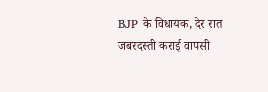BJP के विधायक, देर रात जबरदस्ती कराई वापसी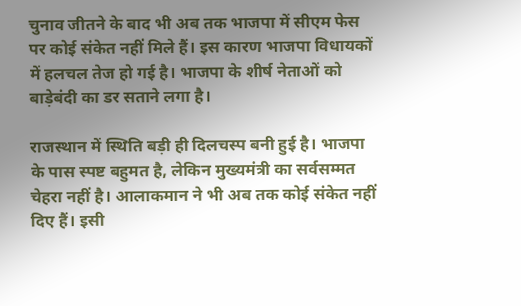चुनाव जीतने के बाद भी अब तक भाजपा में सीएम फेस पर कोई संकेत नहीं मिले हैं। इस कारण भाजपा विधायकों में हलचल तेज हो गई है। भाजपा के शीर्ष नेताओं को बाड़ेबंदी का डर सताने लगा है।

राजस्थान में स्थिति बड़ी ही दिलचस्प बनी हुई है। भाजपा के पास स्पष्ट बहुमत है, लेकिन मुख्यमंत्री का सर्वसम्मत चेहरा नहीं है। आलाकमान ने भी अब तक कोई संकेत नहीं दिए हैं। इसी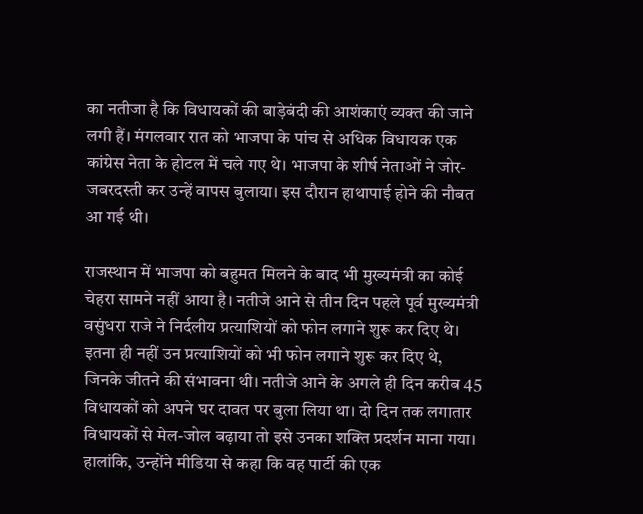का नतीजा है कि विधायकों की बाड़ेबंदी की आशंकाएं व्यक्त की जाने लगी हैं। मंगलवार रात को भाजपा के पांच से अधिक विधायक एक कांग्रेस नेता के होटल में चले गए थे। भाजपा के शीर्ष नेताओं ने जोर-जबरदस्ती कर उन्हें वापस बुलाया। इस दौरान हाथापाई होने की नौबत आ गई थी।

राजस्थान में भाजपा को बहुमत मिलने के बाद भी मुख्यमंत्री का कोई चेहरा सामने नहीं आया है। नतीजे आने से तीन दिन पहले पूर्व मुख्यमंत्री वसुंधरा राजे ने निर्दलीय प्रत्याशियों को फोन लगाने शुरू कर दिए थे। इतना ही नहीं उन प्रत्याशियों को भी फोन लगाने शुरू कर दिए थे, जिनके जीतने की संभावना थी। नतीजे आने के अगले ही दिन करीब 45 विधायकों को अपने घर दावत पर बुला लिया था। दो दिन तक लगातार विधायकों से मेल-जोल बढ़ाया तो इसे उनका शक्ति प्रदर्शन माना गया। हालांकि, उन्होंने मीडिया से कहा कि वह पार्टी की एक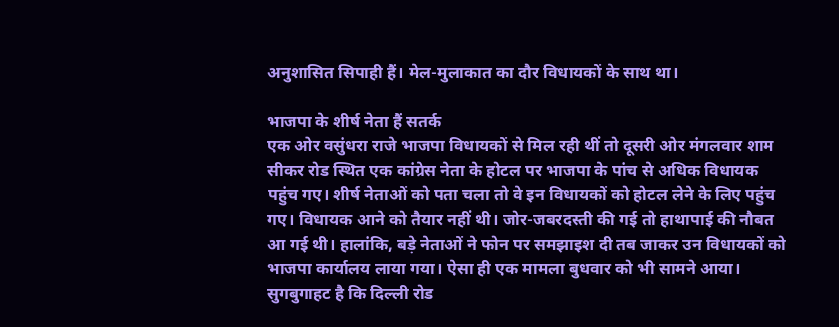अनुशासित सिपाही हैं। मेल-मुलाकात का दौर विधायकों के साथ था।

भाजपा के शीर्ष नेता हैं सतर्क
एक ओर वसुंधरा राजे भाजपा विधायकों से मिल रही थीं तो दूसरी ओर मंगलवार शाम सीकर रोड स्थित एक कांग्रेस नेता के होटल पर भाजपा के पांच से अधिक विधायक पहुंच गए। शीर्ष नेताओं को पता चला तो वे इन विधायकों को होटल लेने के लिए पहुंच गए। विधायक आने को तैयार नहीं थी। जोर-जबरदस्ती की गई तो हाथापाई की नौबत आ गई थी। हालांकि, बड़े नेताओं ने फोन पर समझाइश दी तब जाकर उन विधायकों को भाजपा कार्यालय लाया गया। ऐसा ही एक मामला बुधवार को भी सामने आया। सुगबुगाहट है कि दिल्ली रोड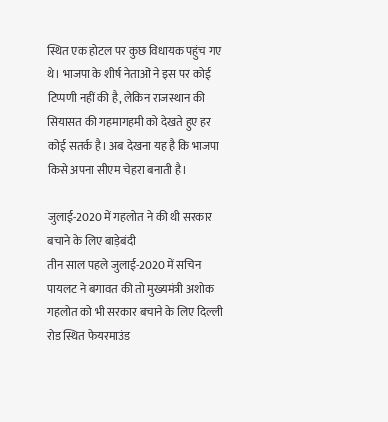स्थित एक होटल पर कुछ विधायक पहुंच गए थे। भाजपा के शीर्ष नेताओं ने इस पर कोई टिप्पणी नहीं की है, लेकिन राजस्थान की सियासत की गहमागहमी को देखते हुए हर कोई सतर्क है। अब देखना यह है कि भाजपा किसे अपना सीएम चेहरा बनाती है।

जुलाई-2020 में गहलोत ने की थी सरकार बचाने के लिए बाड़ेबंदी
तीन साल पहले जुलाई-2020 में सचिन पायलट ने बगावत की तो मुख्यमंत्री अशोक गहलोत को भी सरकार बचाने के लिए दिल्ली रोड स्थित फेयरमाउंड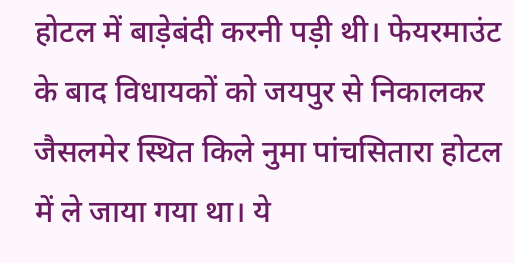होटल में बाड़ेबंदी करनी पड़ी थी। फेयरमाउंट के बाद विधायकों को जयपुर से निकालकर जैसलमेर स्थित किले नुमा पांचसितारा होटल में ले जाया गया था। ये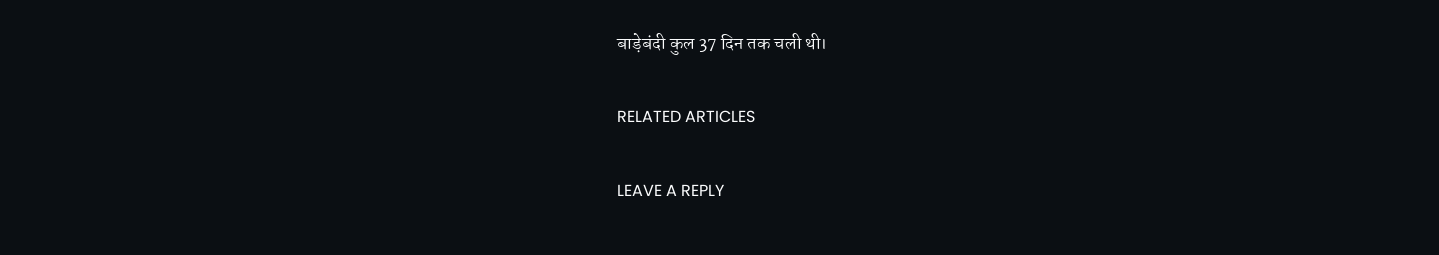बाड़ेबंदी कुल 37 दिन तक चली थी।

RELATED ARTICLES

LEAVE A REPLY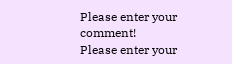Please enter your comment!
Please enter your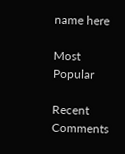name here

Most Popular

Recent Comments